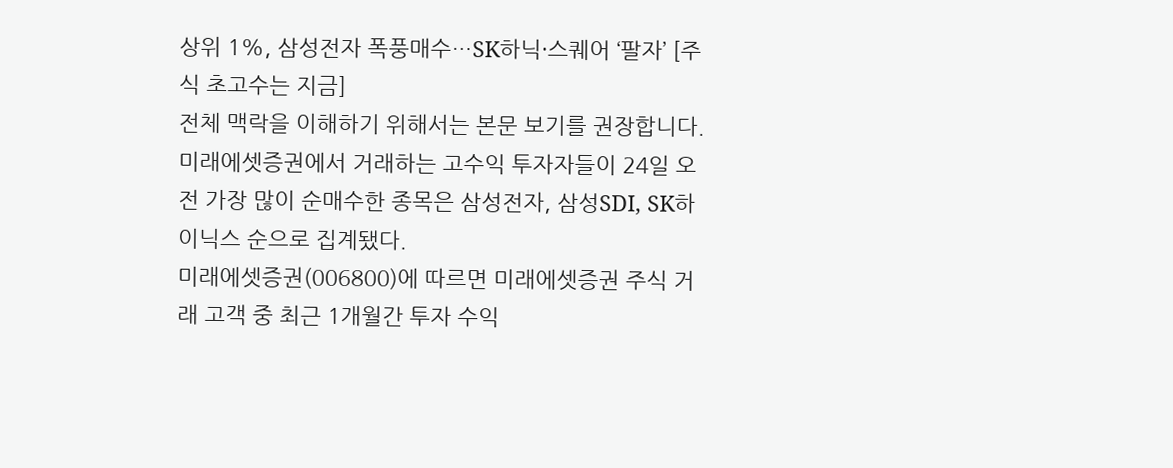상위 1%, 삼성전자 폭풍매수…SK하닉·스퀘어 ‘팔자’ [주식 초고수는 지금]
전체 맥락을 이해하기 위해서는 본문 보기를 권장합니다.
미래에셋증권에서 거래하는 고수익 투자자들이 24일 오전 가장 많이 순매수한 종목은 삼성전자, 삼성SDI, SK하이닉스 순으로 집계됐다.
미래에셋증권(006800)에 따르면 미래에셋증권 주식 거래 고객 중 최근 1개월간 투자 수익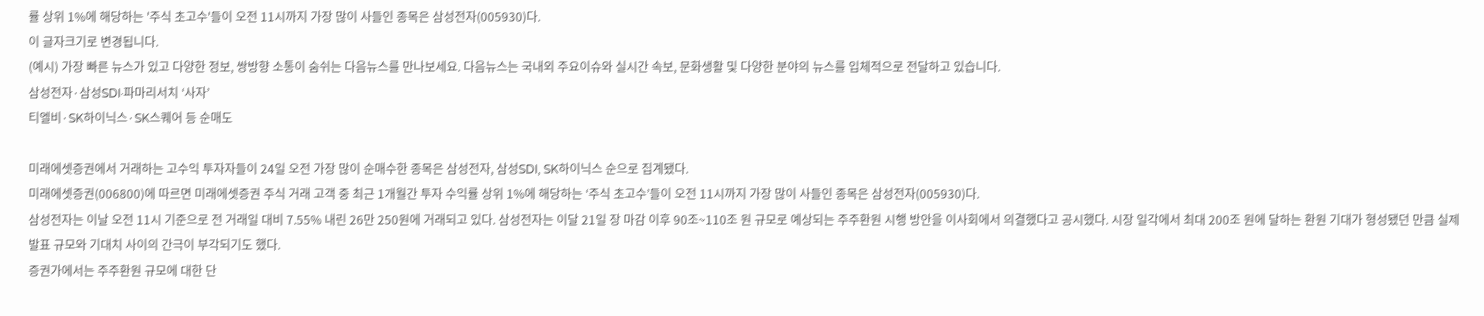률 상위 1%에 해당하는 '주식 초고수'들이 오전 11시까지 가장 많이 사들인 종목은 삼성전자(005930)다.
이 글자크기로 변경됩니다.
(예시) 가장 빠른 뉴스가 있고 다양한 정보, 쌍방향 소통이 숨쉬는 다음뉴스를 만나보세요. 다음뉴스는 국내외 주요이슈와 실시간 속보, 문화생활 및 다양한 분야의 뉴스를 입체적으로 전달하고 있습니다.
삼성전자·삼성SDI·파마리서치 ‘사자’
티엘비·SK하이닉스·SK스퀘어 등 순매도

미래에셋증권에서 거래하는 고수익 투자자들이 24일 오전 가장 많이 순매수한 종목은 삼성전자, 삼성SDI, SK하이닉스 순으로 집계됐다.
미래에셋증권(006800)에 따르면 미래에셋증권 주식 거래 고객 중 최근 1개월간 투자 수익률 상위 1%에 해당하는 ‘주식 초고수’들이 오전 11시까지 가장 많이 사들인 종목은 삼성전자(005930)다.
삼성전자는 이날 오전 11시 기준으로 전 거래일 대비 7.55% 내린 26만 250원에 거래되고 있다. 삼성전자는 이달 21일 장 마감 이후 90조~110조 원 규모로 예상되는 주주환원 시행 방안을 이사회에서 의결했다고 공시했다. 시장 일각에서 최대 200조 원에 달하는 환원 기대가 형성됐던 만큼 실제 발표 규모와 기대치 사이의 간극이 부각되기도 했다.
증권가에서는 주주환원 규모에 대한 단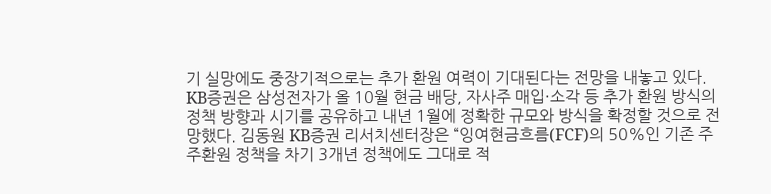기 실망에도 중장기적으로는 추가 환원 여력이 기대된다는 전망을 내놓고 있다. KB증권은 삼성전자가 올 10월 현금 배당, 자사주 매입·소각 등 추가 환원 방식의 정책 방향과 시기를 공유하고 내년 1월에 정확한 규모와 방식을 확정할 것으로 전망했다. 김동원 KB증권 리서치센터장은 “잉여현금흐름(FCF)의 50%인 기존 주주환원 정책을 차기 3개년 정책에도 그대로 적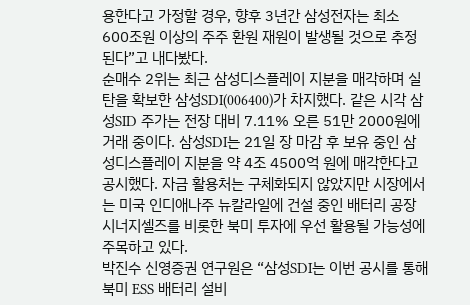용한다고 가정할 경우, 향후 3년간 삼성전자는 최소 600조원 이상의 주주 환원 재원이 발생될 것으로 추정된다”고 내다봤다.
순매수 2위는 최근 삼성디스플레이 지분을 매각하며 실탄을 확보한 삼성SDI(006400)가 차지했다. 같은 시각 삼성SID 주가는 전장 대비 7.11% 오른 51만 2000원에 거래 중이다. 삼성SDI는 21일 장 마감 후 보유 중인 삼성디스플레이 지분을 약 4조 4500억 원에 매각한다고 공시했다. 자금 활용처는 구체화되지 않았지만 시장에서는 미국 인디애나주 뉴칼라일에 건설 중인 배터리 공장 시너지셀즈를 비롯한 북미 투자에 우선 활용될 가능성에 주목하고 있다.
박진수 신영증권 연구원은 “삼성SDI는 이번 공시를 통해 북미 ESS 배터리 설비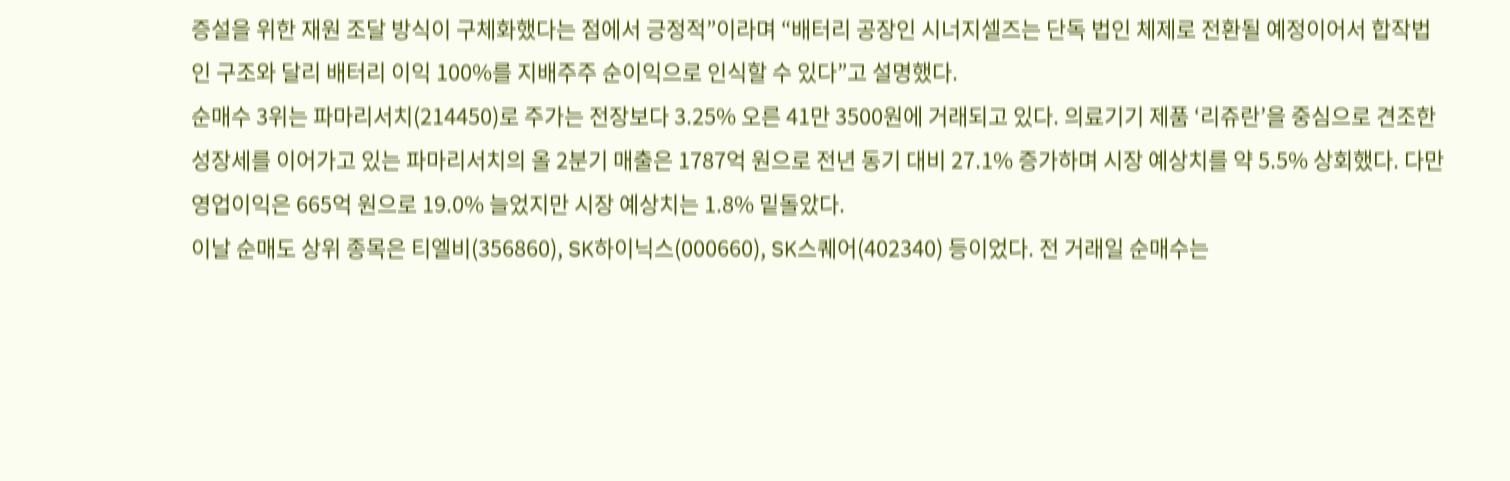증설을 위한 재원 조달 방식이 구체화했다는 점에서 긍정적”이라며 “배터리 공장인 시너지셀즈는 단독 법인 체제로 전환될 예정이어서 합작법인 구조와 달리 배터리 이익 100%를 지배주주 순이익으로 인식할 수 있다”고 설명했다.
순매수 3위는 파마리서치(214450)로 주가는 전장보다 3.25% 오른 41만 3500원에 거래되고 있다. 의료기기 제품 ‘리쥬란’을 중심으로 견조한 성장세를 이어가고 있는 파마리서치의 올 2분기 매출은 1787억 원으로 전년 동기 대비 27.1% 증가하며 시장 예상치를 약 5.5% 상회했다. 다만 영업이익은 665억 원으로 19.0% 늘었지만 시장 예상치는 1.8% 밑돌았다.
이날 순매도 상위 종목은 티엘비(356860), SK하이닉스(000660), SK스퀘어(402340) 등이었다. 전 거래일 순매수는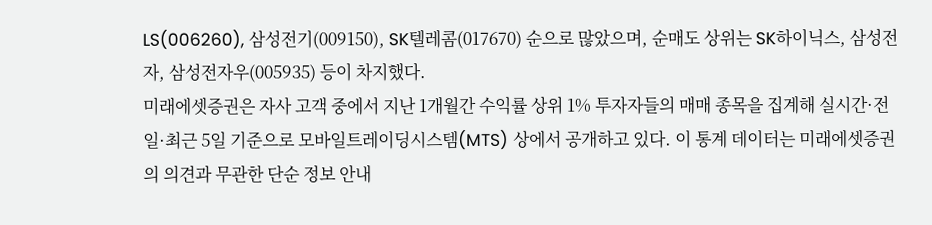LS(006260), 삼성전기(009150), SK텔레콤(017670) 순으로 많았으며, 순매도 상위는 SK하이닉스, 삼성전자, 삼성전자우(005935) 등이 차지했다.
미래에셋증권은 자사 고객 중에서 지난 1개월간 수익률 상위 1% 투자자들의 매매 종목을 집계해 실시간·전일·최근 5일 기준으로 모바일트레이딩시스템(MTS) 상에서 공개하고 있다. 이 통계 데이터는 미래에셋증권의 의견과 무관한 단순 정보 안내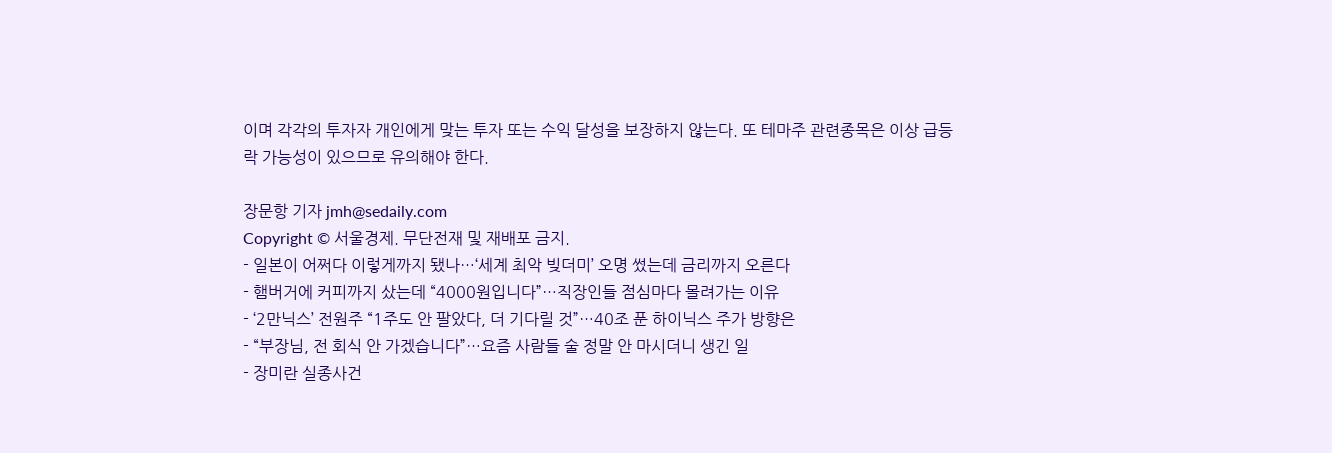이며 각각의 투자자 개인에게 맞는 투자 또는 수익 달성을 보장하지 않는다. 또 테마주 관련종목은 이상 급등락 가능성이 있으므로 유의해야 한다.

장문항 기자 jmh@sedaily.com
Copyright © 서울경제. 무단전재 및 재배포 금지.
- 일본이 어쩌다 이렇게까지 됐나…‘세계 최악 빚더미’ 오명 썼는데 금리까지 오른다
- 햄버거에 커피까지 샀는데 “4000원입니다”…직장인들 점심마다 몰려가는 이유
- ‘2만닉스’ 전원주 “1주도 안 팔았다, 더 기다릴 것”…40조 푼 하이닉스 주가 방향은
- “부장님, 전 회식 안 가겠습니다”…요즘 사람들 술 정말 안 마시더니 생긴 일
- 장미란 실종사건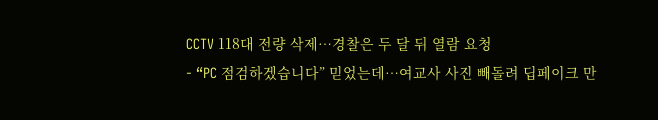CCTV 118대 전량 삭제…경찰은 두 달 뒤 열람 요청
- “PC 점검하겠습니다” 믿었는데…여교사 사진 빼돌려 딥페이크 만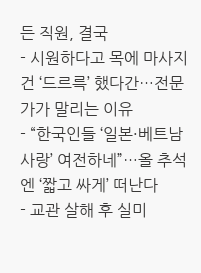든 직원, 결국
- 시원하다고 목에 마사지건 ‘드르륵’ 했다간…전문가가 말리는 이유
- “한국인들 ‘일본·베트남 사랑’ 여전하네”…올 추석엔 ‘짧고 싸게’ 떠난다
- 교관 살해 후 실미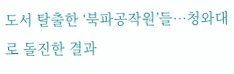도서 탈출한 ‘북파공작원’들…청와대로 돌진한 결과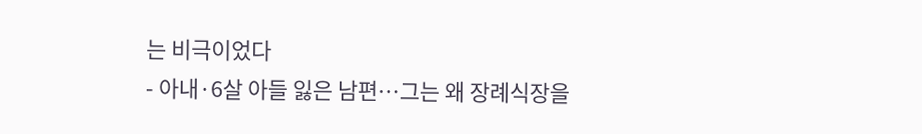는 비극이었다
- 아내·6살 아들 잃은 남편…그는 왜 장례식장을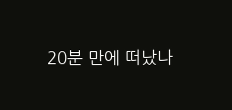20분 만에 떠났나